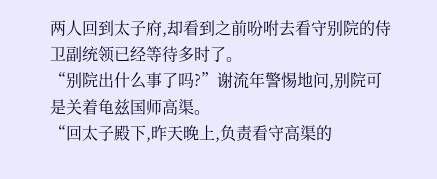两人回到太子府,却看到之前吩咐去看守别院的侍卫副统领已经等待多时了。
“别院出什么事了吗?”谢流年警惕地问,别院可是关着龟兹国师高渠。
“回太子殿下,昨天晚上,负责看守高渠的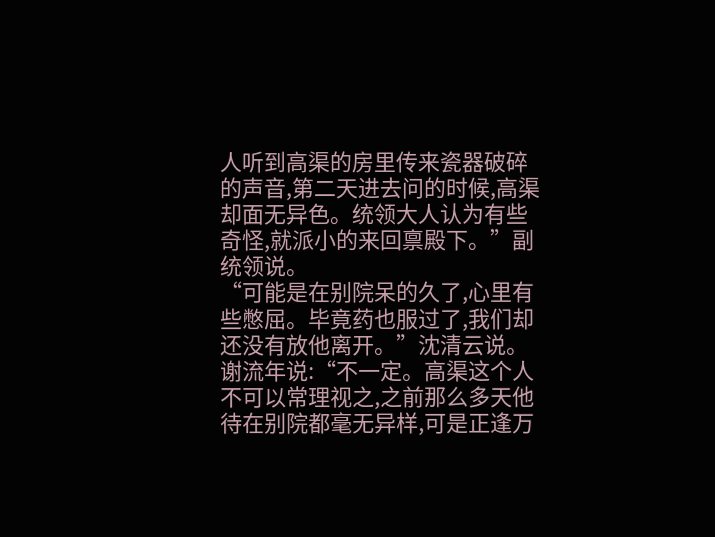人听到高渠的房里传来瓷器破碎的声音,第二天进去问的时候,高渠却面无异色。统领大人认为有些奇怪,就派小的来回禀殿下。”副统领说。
“可能是在别院呆的久了,心里有些憋屈。毕竟药也服过了,我们却还没有放他离开。”沈清云说。
谢流年说:“不一定。高渠这个人不可以常理视之,之前那么多天他待在别院都毫无异样,可是正逢万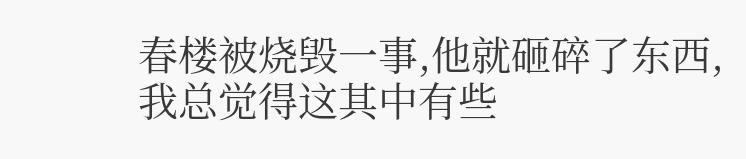春楼被烧毁一事,他就砸碎了东西,我总觉得这其中有些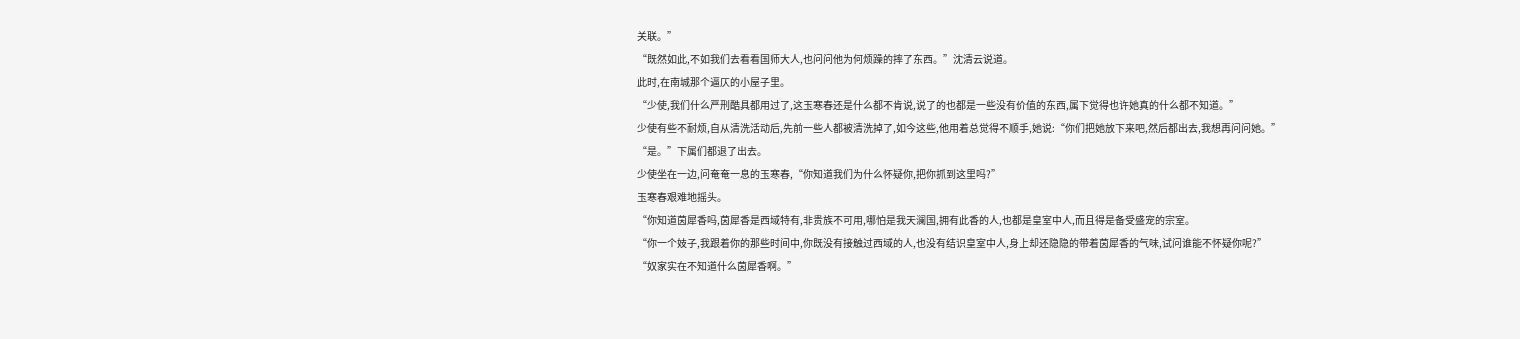关联。”
“既然如此,不如我们去看看国师大人,也问问他为何烦躁的摔了东西。”沈清云说道。
此时,在南城那个逼仄的小屋子里。
“少使,我们什么严刑酷具都用过了,这玉寒春还是什么都不肯说,说了的也都是一些没有价值的东西,属下觉得也许她真的什么都不知道。”
少使有些不耐烦,自从清洗活动后,先前一些人都被清洗掉了,如今这些,他用着总觉得不顺手,她说:“你们把她放下来吧,然后都出去,我想再问问她。”
“是。”下属们都退了出去。
少使坐在一边,问奄奄一息的玉寒春,“你知道我们为什么怀疑你,把你抓到这里吗?”
玉寒春艰难地摇头。
“你知道茵犀香吗,茵犀香是西域特有,非贵族不可用,哪怕是我天澜国,拥有此香的人,也都是皇室中人,而且得是备受盛宠的宗室。
“你一个妓子,我跟着你的那些时间中,你既没有接触过西域的人,也没有结识皇室中人,身上却还隐隐的带着茵犀香的气味,试问谁能不怀疑你呢?”
“奴家实在不知道什么茵犀香啊。”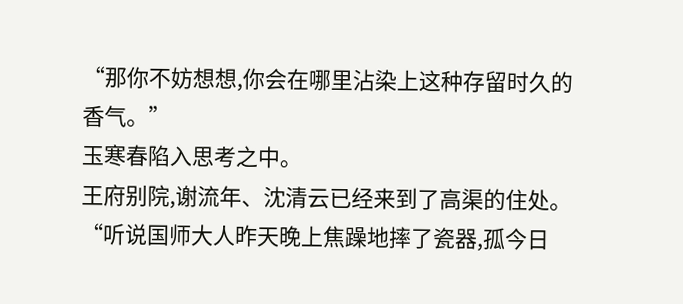“那你不妨想想,你会在哪里沾染上这种存留时久的香气。”
玉寒春陷入思考之中。
王府别院,谢流年、沈清云已经来到了高渠的住处。
“听说国师大人昨天晚上焦躁地摔了瓷器,孤今日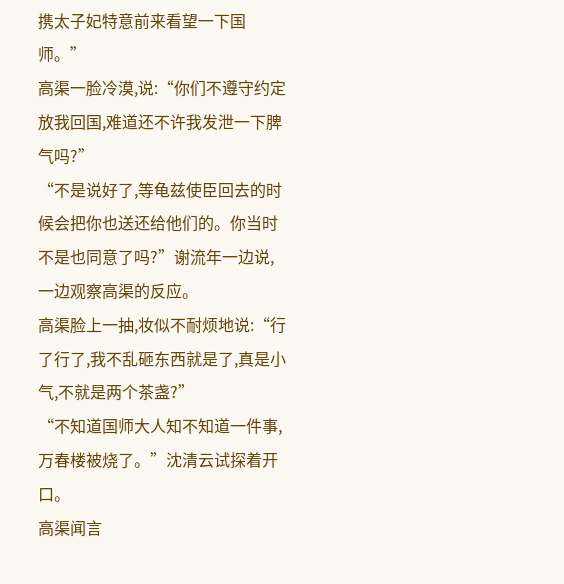携太子妃特意前来看望一下国师。”
高渠一脸冷漠,说:“你们不遵守约定放我回国,难道还不许我发泄一下脾气吗?”
“不是说好了,等龟兹使臣回去的时候会把你也送还给他们的。你当时不是也同意了吗?”谢流年一边说,一边观察高渠的反应。
高渠脸上一抽,妆似不耐烦地说:“行了行了,我不乱砸东西就是了,真是小气,不就是两个茶盏?”
“不知道国师大人知不知道一件事,万春楼被烧了。”沈清云试探着开口。
高渠闻言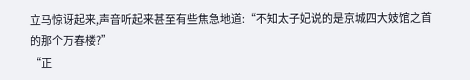立马惊讶起来,声音听起来甚至有些焦急地道:“不知太子妃说的是京城四大妓馆之首的那个万春楼?”
“正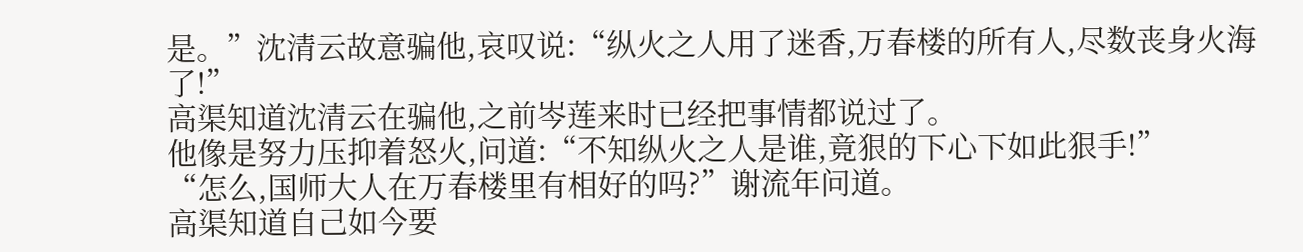是。”沈清云故意骗他,哀叹说:“纵火之人用了迷香,万春楼的所有人,尽数丧身火海了!”
高渠知道沈清云在骗他,之前岑莲来时已经把事情都说过了。
他像是努力压抑着怒火,问道:“不知纵火之人是谁,竟狠的下心下如此狠手!”
“怎么,国师大人在万春楼里有相好的吗?”谢流年问道。
高渠知道自己如今要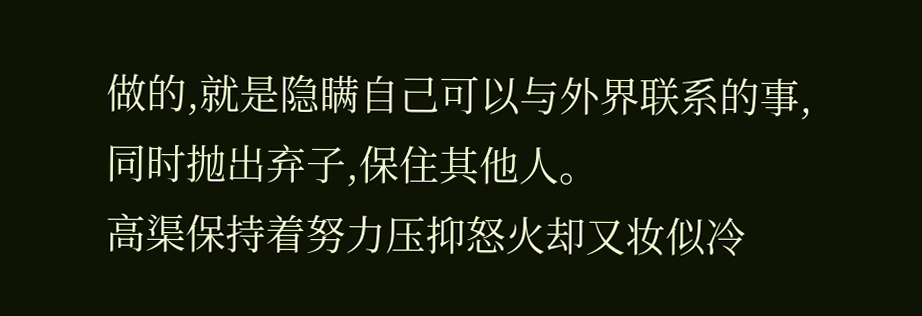做的,就是隐瞒自己可以与外界联系的事,同时抛出弃子,保住其他人。
高渠保持着努力压抑怒火却又妆似冷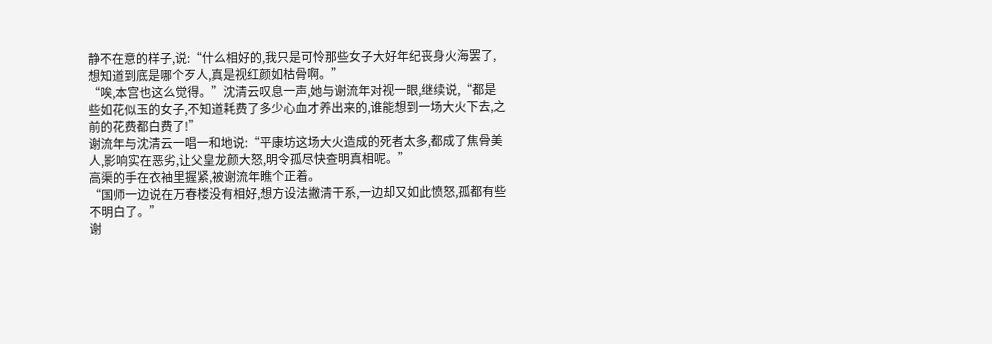静不在意的样子,说:“什么相好的,我只是可怜那些女子大好年纪丧身火海罢了,想知道到底是哪个歹人,真是视红颜如枯骨啊。”
“唉,本宫也这么觉得。”沈清云叹息一声,她与谢流年对视一眼,继续说,“都是些如花似玉的女子,不知道耗费了多少心血才养出来的,谁能想到一场大火下去,之前的花费都白费了!”
谢流年与沈清云一唱一和地说:“平康坊这场大火造成的死者太多,都成了焦骨美人,影响实在恶劣,让父皇龙颜大怒,明令孤尽快查明真相呢。”
高渠的手在衣袖里握紧,被谢流年瞧个正着。
“国师一边说在万春楼没有相好,想方设法撇清干系,一边却又如此愤怒,孤都有些不明白了。”
谢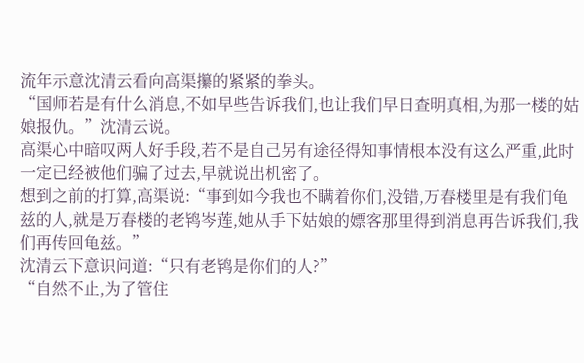流年示意沈清云看向高渠攥的紧紧的拳头。
“国师若是有什么消息,不如早些告诉我们,也让我们早日查明真相,为那一楼的姑娘报仇。”沈清云说。
高渠心中暗叹两人好手段,若不是自己另有途径得知事情根本没有这么严重,此时一定已经被他们骗了过去,早就说出机密了。
想到之前的打算,高渠说:“事到如今我也不瞒着你们,没错,万春楼里是有我们龟兹的人,就是万春楼的老鸨岑莲,她从手下姑娘的嫖客那里得到消息再告诉我们,我们再传回龟兹。”
沈清云下意识问道:“只有老鸨是你们的人?”
“自然不止,为了管住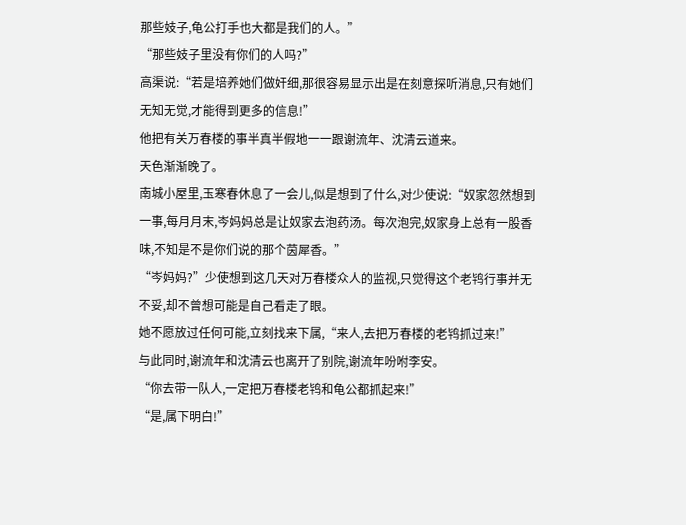那些妓子,龟公打手也大都是我们的人。”
“那些妓子里没有你们的人吗?”
高渠说:“若是培养她们做奸细,那很容易显示出是在刻意探听消息,只有她们无知无觉,才能得到更多的信息!”
他把有关万春楼的事半真半假地一一跟谢流年、沈清云道来。
天色渐渐晚了。
南城小屋里,玉寒春休息了一会儿,似是想到了什么,对少使说:“奴家忽然想到一事,每月月末,岑妈妈总是让奴家去泡药汤。每次泡完,奴家身上总有一股香味,不知是不是你们说的那个茵犀香。”
“岑妈妈?”少使想到这几天对万春楼众人的监视,只觉得这个老鸨行事并无不妥,却不曾想可能是自己看走了眼。
她不愿放过任何可能,立刻找来下属,“来人,去把万春楼的老鸨抓过来!”
与此同时,谢流年和沈清云也离开了别院,谢流年吩咐李安。
“你去带一队人,一定把万春楼老鸨和龟公都抓起来!”
“是,属下明白!”